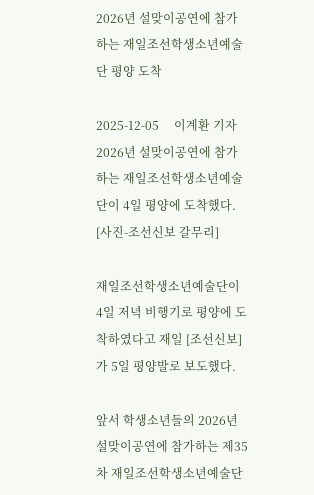2026년 설맞이공연에 참가하는 재일조선학생소년예술단 평양 도착

2025-12-05     이계환 기자
2026년 설맞이공연에 참가하는 재일조선학생소년예술단이 4일 평양에 도착했다. [사진-조선신보 갈무리]

재일조선학생소년예술단이 4일 저녁 비행기로 평양에 도착하였다고 재일 [조선신보]가 5일 평양발로 보도했다.

앞서 학생소년들의 2026년 설맞이공연에 참가하는 제35차 재일조선학생소년예술단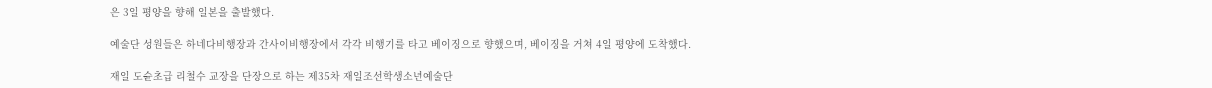은 3일 평양을 향해 일본을 출발했다.

예술단 성원들은 하네다비행장과 간사이비행장에서 각각 비행기를 타고 베이징으로 향했으며, 베이징을 거쳐 4일 평양에 도착했다.

재일 도슌초급 리철수 교장을 단장으로 하는 제35차 재일조선학생소년예술단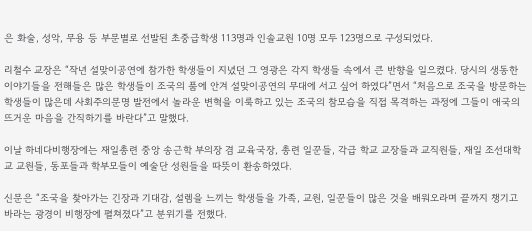은 화술, 성악, 무용 등 부문별로 선발된 초중급학생 113명과 인솔교원 10명 모두 123명으로 구성되었다.

리철수 교장은 “작년 설맞이공연에 참가한 학생들이 지녔던 그 영광은 각지 학생들 속에서 큰 반향을 일으켰다. 당시의 생동한 이야기들을 전해들은 많은 학생들이 조국의 품에 안겨 설맞이공연의 무대에 서고 싶어 하였다”면서 “처음으로 조국을 방문하는 학생들이 많은데 사회주의문명 발전에서 놀라운 변혁을 이룩하고 있는 조국의 참모습을 직접 목격하는 과정에 그들이 애국의 뜨거운 마음을 간직하기를 바란다”고 말했다.

이날 하네다비행장에는 재일총련 중앙 송근학 부의장 겸 교육국장, 총련 일꾼들, 각급 학교 교장들과 교직원들, 재일 조선대학교 교원들, 동포들과 학부모들이 예술단 성원들을 따뜻이 환송하였다.

신문은 “조국을 찾아가는 긴장과 기대감, 설렘을 느끼는 학생들을 가족, 교원, 일꾼들이 많은 것을 배워오라며 끝까지 챙기고 바라는 광경이 비행장에 펼쳐졌다”고 분위기를 전했다.